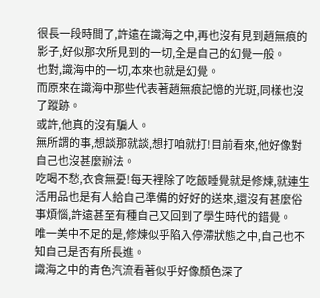很長一段時間了,許遠在識海之中,再也沒有見到趙無痕的影子,好似那次所見到的一切,全是自己的幻覺一般。
也對,識海中的一切,本來也就是幻覺。
而原來在識海中那些代表著趙無痕記憶的光斑,同樣也沒了蹤跡。
或許,他真的沒有騙人。
無所謂的事,想談那就談,想打咱就打!目前看來,他好像對自己也沒甚麼辦法。
吃喝不愁,衣食無憂!每天裡除了吃飯睡覺就是修煉,就連生活用品也是有人給自己準備的好好的送來,還沒有甚麼俗事煩惱,許遠甚至有種自己又回到了學生時代的錯覺。
唯一美中不足的是,修煉似乎陷入停滯狀態之中,自己也不知自己是否有所長進。
識海之中的青色汽流看著似乎好像顏色深了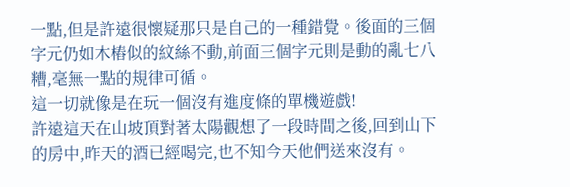一點,但是許遠很懷疑那只是自己的一種錯覺。後面的三個字元仍如木樁似的紋絲不動,前面三個字元則是動的亂七八糟,毫無一點的規律可循。
這一切就像是在玩一個沒有進度條的單機遊戲!
許遠這天在山坡頂對著太陽觀想了一段時間之後,回到山下的房中,昨天的酒已經喝完,也不知今天他們送來沒有。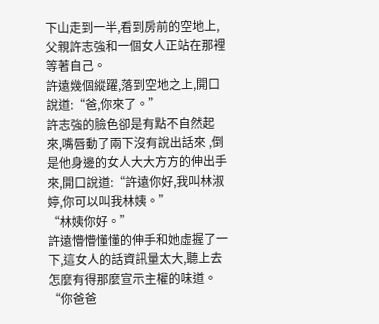下山走到一半,看到房前的空地上,父親許志強和一個女人正站在那裡等著自己。
許遠幾個縱躍,落到空地之上,開口說道:“爸,你來了。”
許志強的臉色卻是有點不自然起來,嘴唇動了兩下沒有說出話來 ,倒是他身邊的女人大大方方的伸出手來,開口說道:“許遠你好,我叫林淑婷,你可以叫我林姨。”
“林姨你好。”
許遠懵懵懂懂的伸手和她虛握了一下,這女人的話資訊量太大,聽上去怎麼有得那麼宣示主權的味道。
“你爸爸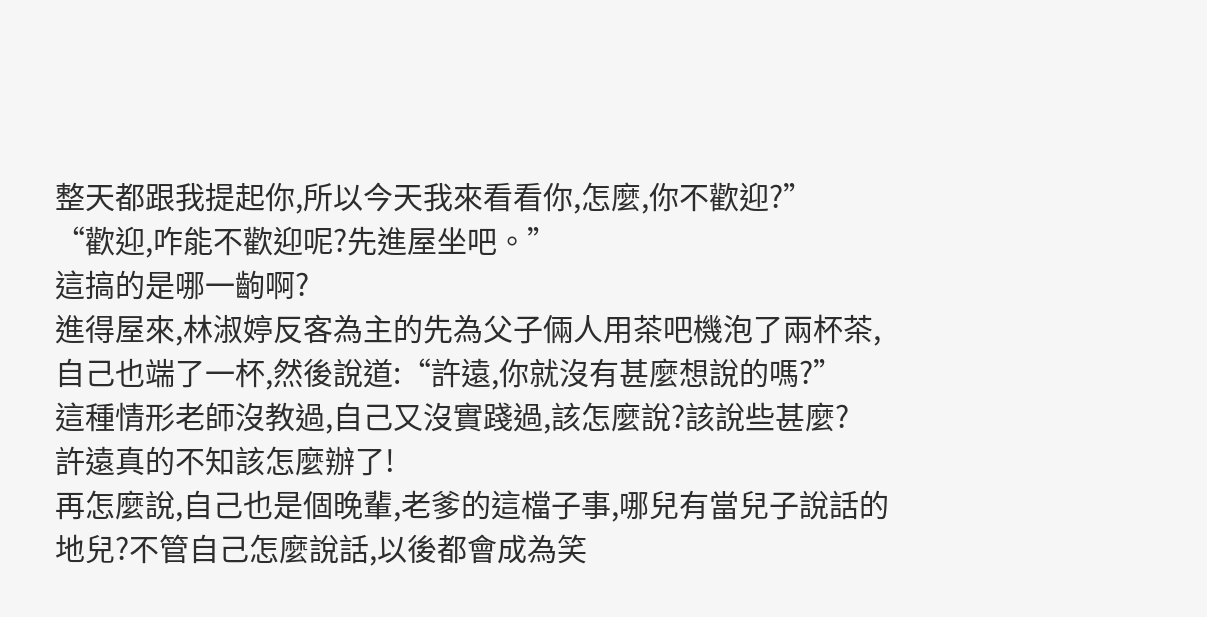整天都跟我提起你,所以今天我來看看你,怎麼,你不歡迎?”
“歡迎,咋能不歡迎呢?先進屋坐吧。”
這搞的是哪一齣啊?
進得屋來,林淑婷反客為主的先為父子倆人用茶吧機泡了兩杯茶,自己也端了一杯,然後說道:“許遠,你就沒有甚麼想說的嗎?”
這種情形老師沒教過,自己又沒實踐過,該怎麼說?該說些甚麼?
許遠真的不知該怎麼辦了!
再怎麼說,自己也是個晚輩,老爹的這檔子事,哪兒有當兒子說話的地兒?不管自己怎麼說話,以後都會成為笑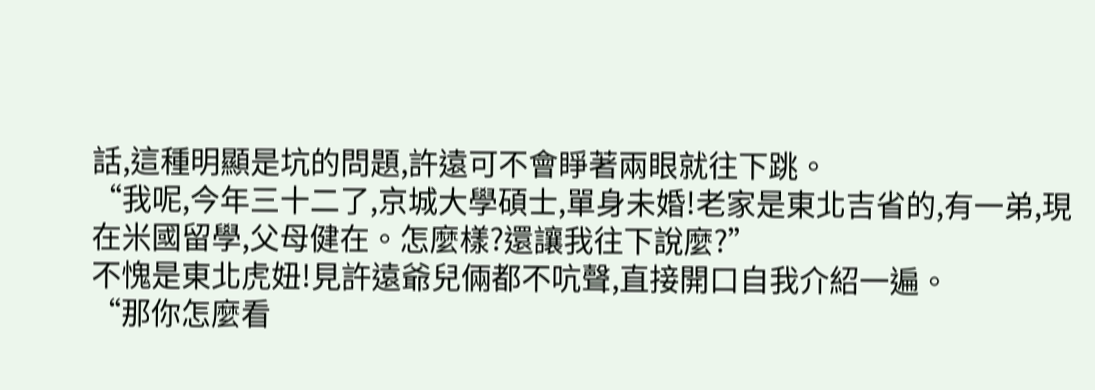話,這種明顯是坑的問題,許遠可不會睜著兩眼就往下跳。
“我呢,今年三十二了,京城大學碩士,單身未婚!老家是東北吉省的,有一弟,現在米國留學,父母健在。怎麼樣?還讓我往下說麼?”
不愧是東北虎妞!見許遠爺兒倆都不吭聲,直接開口自我介紹一遍。
“那你怎麼看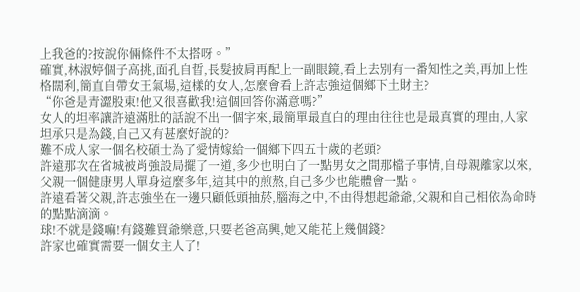上我爸的?按說你倆條件不太搭呀。”
確實,林淑婷個子高挑,面孔自晢,長髮披肩再配上一副眼鏡,看上去別有一番知性之美,再加上性格闊利,簡直自帶女王氣場,這樣的女人,怎麼會看上許志強這個鄉下土財主?
“你爸是青澀股東!他又很喜歡我!這個回答你滿意嗎?”
女人的坦率讓許遠滿肚的話說不出一個字來,最簡單最直白的理由往往也是最真實的理由,人家坦承只是為錢,自己又有甚麼好說的?
難不成人家一個名校碩士為了愛情嫁給一個鄉下四五十歲的老頭?
許遠那次在省城被肖強設局擺了一道,多少也明白了一點男女之間那檔子事情,自母親離家以來,父親一個健康男人單身這麼多年,這其中的煎熬,自己多少也能體會一點。
許遠看著父親,許志強坐在一邊只顧低頭抽菸,腦海之中,不由得想起爺爺,父親和自己相依為命時的點點滴滴。
球!不就是錢嘛!有錢難買爺樂意,只要老爸高興,她又能花上幾個錢?
許家也確實需要一個女主人了!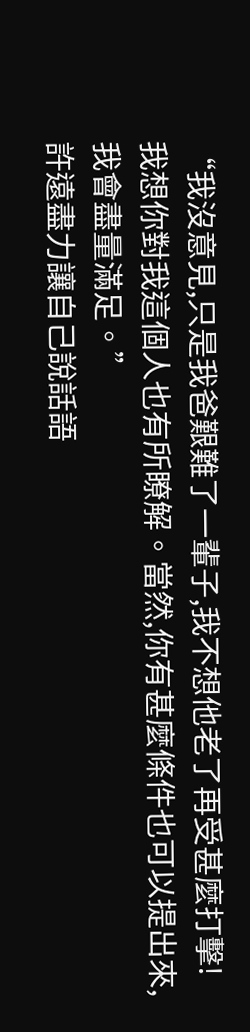“我沒意見,只是我爸艱難了一輩子,我不想他老了再受甚麼打擊!我想你對我這個人也有所瞭解。當然,你有甚麼條件也可以提出來,我會盡量滿足。”
許遠盡力讓自己說話語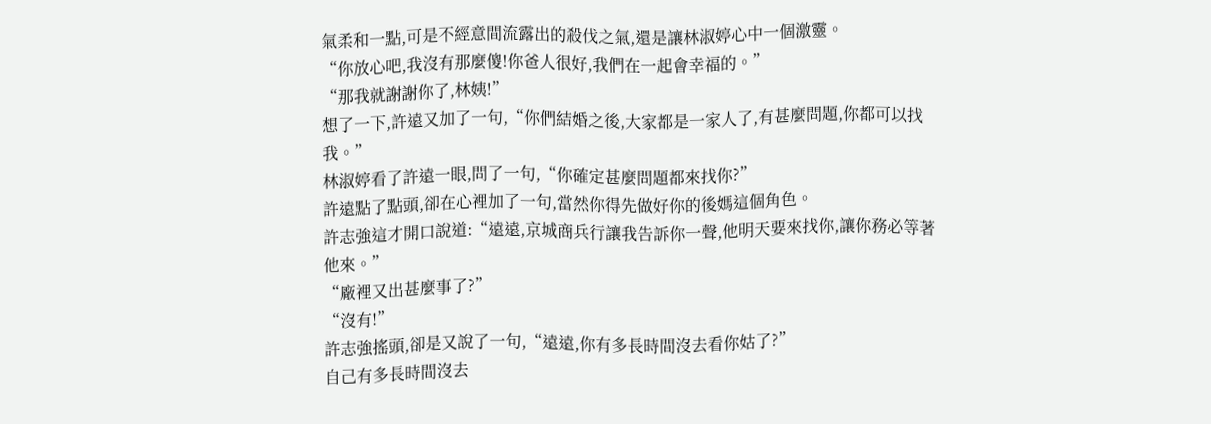氣柔和一點,可是不經意間流露出的殺伐之氣,還是讓林淑婷心中一個激靈。
“你放心吧,我沒有那麼傻!你爸人很好,我們在一起會幸福的。”
“那我就謝謝你了,林姨!”
想了一下,許遠又加了一句,“你們結婚之後,大家都是一家人了,有甚麼問題,你都可以找我。”
林淑婷看了許遠一眼,問了一句,“你確定甚麼問題都來找你?”
許遠點了點頭,卻在心裡加了一句,當然你得先做好你的後媽這個角色。
許志強這才開口說道:“遠遠,京城商兵行讓我告訴你一聲,他明天要來找你,讓你務必等著他來。”
“廠裡又出甚麼事了?”
“沒有!”
許志強搖頭,卻是又說了一句,“遠遠,你有多長時間沒去看你姑了?”
自己有多長時間沒去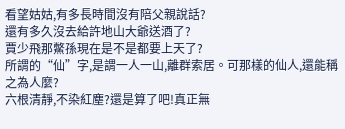看望姑姑,有多長時間沒有陪父親說話?
還有多久沒去給許地山大爺送酒了?
賈少飛那鱉孫現在是不是都要上天了?
所謂的“仙”字,是謂一人一山,離群索居。可那樣的仙人,還能稱之為人麼?
六根清靜,不染紅塵?還是算了吧!真正無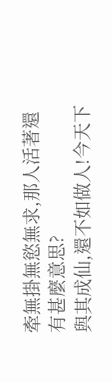牽無掛無慾無求,那人活著還有甚麼意思?
與其成仙,還不如做人!今天下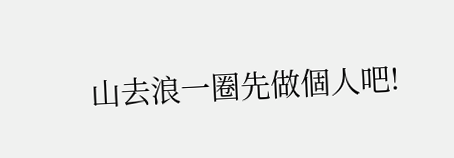山去浪一圈先做個人吧!